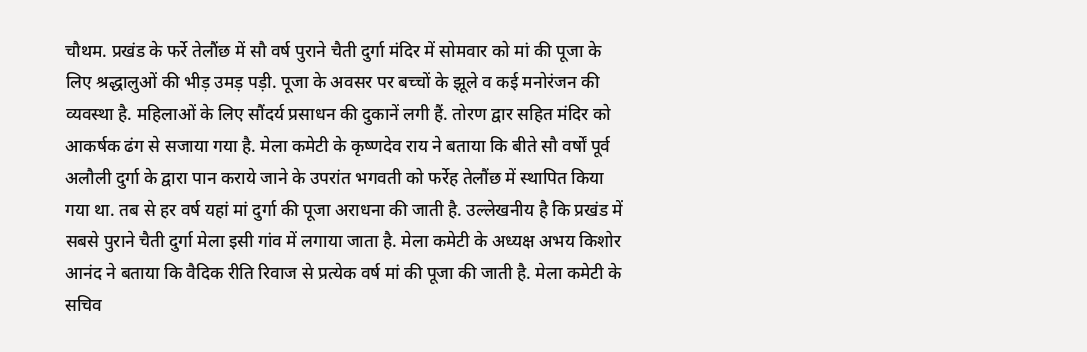चौथम. प्रखंड के फर्रे तेलौंछ में सौ वर्ष पुराने चैती दुर्गा मंदिर में सोमवार को मां की पूजा के लिए श्रद्धालुओं की भीड़ उमड़ पड़ी. पूजा के अवसर पर बच्चों के झूले व कई मनोरंजन की व्यवस्था है. महिलाओं के लिए सौंदर्य प्रसाधन की दुकानें लगी हैं. तोरण द्वार सहित मंदिर को आकर्षक ढंग से सजाया गया है. मेला कमेटी के कृष्णदेव राय ने बताया कि बीते सौ वर्षों पूर्व अलौली दुर्गा के द्वारा पान कराये जाने के उपरांत भगवती को फर्रेह तेलौंछ में स्थापित किया गया था. तब से हर वर्ष यहां मां दुर्गा की पूजा अराधना की जाती है. उल्लेखनीय है कि प्रखंड में सबसे पुराने चैती दुर्गा मेला इसी गांव में लगाया जाता है. मेला कमेटी के अध्यक्ष अभय किशोर आनंद ने बताया कि वैदिक रीति रिवाज से प्रत्येक वर्ष मां की पूजा की जाती है. मेला कमेटी के सचिव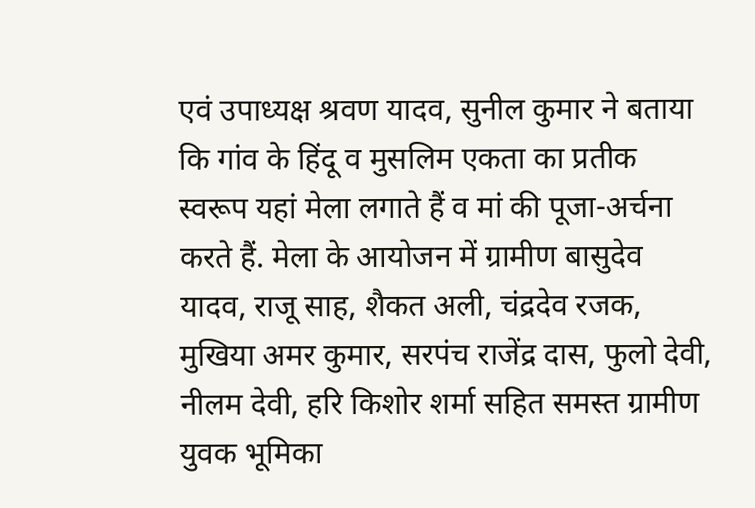एवं उपाध्यक्ष श्रवण यादव, सुनील कुमार ने बताया कि गांव के हिंदू व मुसलिम एकता का प्रतीक स्वरूप यहां मेला लगाते हैं व मां की पूजा-अर्चना करते हैं. मेला के आयोजन में ग्रामीण बासुदेव यादव, राजू साह, शैकत अली, चंद्रदेव रजक, मुखिया अमर कुमार, सरपंच राजेंद्र दास, फुलो देवी, नीलम देवी, हरि किशोर शर्मा सहित समस्त ग्रामीण युवक भूमिका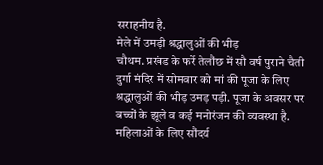सराहनीय है.
मेले में उमड़ी श्रद्धालुओं की भीड़
चौथम. प्रखंड के फर्रे तेलौंछ में सौ वर्ष पुराने चैती दुर्गा मंदिर में सोमवार को मां की पूजा के लिए श्रद्धालुओं की भीड़ उमड़ पड़ी. पूजा के अवसर पर बच्चों के झूले व कई मनोरंजन की व्यवस्था है. महिलाओं के लिए सौंदर्य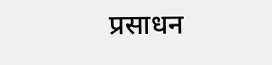प्रसाधन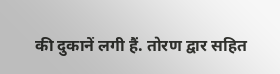की दुकानें लगी हैं. तोरण द्वार सहित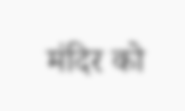मंदिर को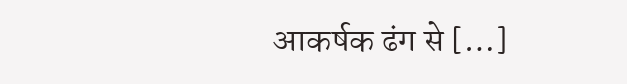आकर्षक ढंग से […]